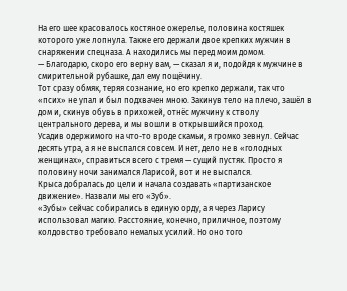На его шее красовалось костяное ожерелье, половина костяшек которого уже лопнула. Также его держали двое крепких мужчин в снаряжении спецназа. А находились мы перед моим домом.
— Благодарю, скоро его верну вам, — сказал я и, подойдя к мужчине в смирительной рубашке, дал ему пощёчину.
Тот сразу обмяк, теряя сознание, но его крепко держали, так что «псих» не упал и был подхвачен мною. Закинув тело на плечо, зашёл в дом и, скинув обувь в прихожей, отнёс мужчину к стволу центрального дерева, и мы вошли в открывшийся проход.
Усадив одержимого на что-то вроде скамьи, я громко зевнул. Сейчас десять утра, а я не выспался совсем. И нет, дело не в «голодных женщинах», справиться всего с тремя — сущий пустяк. Просто я половину ночи занимался Ларисой, вот и не выспался.
Крыса добралась до цели и начала создавать «партизанское движение». Назвали мы его «Зуб».
«Зубы» сейчас собирались в единую орду, а я через Ларису использовал магию. Расстояние, конечно, приличное, поэтому колдовство требовало немалых усилий. Но оно того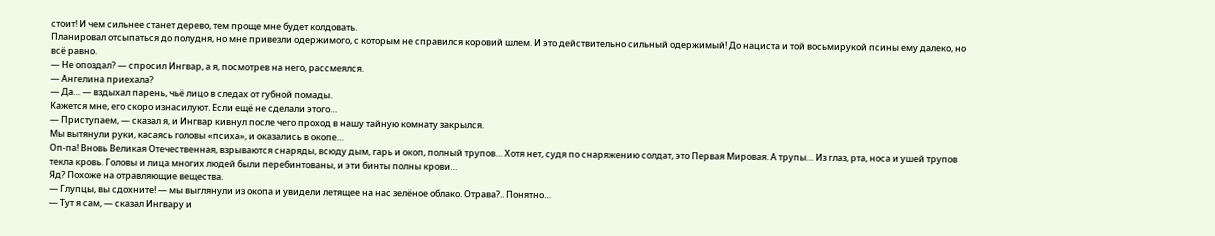стоит! И чем сильнее станет дерево, тем проще мне будет колдовать.
Планировал отсыпаться до полудня, но мне привезли одержимого, с которым не справился коровий шлем. И это действительно сильный одержимый! До нациста и той восьмирукой псины ему далеко, но всё равно.
— Не опоздал? — спросил Ингвар, а я, посмотрев на него, рассмеялся.
— Ангелина приехала?
— Да… — вздыхал парень, чьё лицо в следах от губной помады.
Кажется мне, его скоро изнасилуют. Если ещё не сделали этого…
— Приступаем, — сказал я, и Ингвар кивнул после чего проход в нашу тайную комнату закрылся.
Мы вытянули руки, касаясь головы «психа», и оказались в окопе…
Оп-па! Вновь Великая Отечественная, взрываются снаряды, всюду дым, гарь и окоп, полный трупов… Хотя нет, судя по снаряжению солдат, это Первая Мировая. А трупы… Из глаз, рта, носа и ушей трупов текла кровь. Головы и лица многих людей были перебинтованы, и эти бинты полны крови…
Яд? Похоже на отравляющие вещества.
— Глупцы, вы сдохните! — мы выглянули из окопа и увидели летящее на нас зелёное облако. Отрава?.. Понятно…
— Тут я сам, — сказал Ингвару и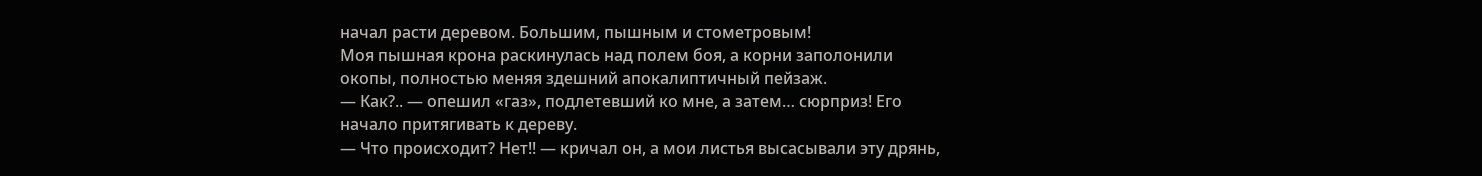начал расти деревом. Большим, пышным и стометровым!
Моя пышная крона раскинулась над полем боя, а корни заполонили окопы, полностью меняя здешний апокалиптичный пейзаж.
— Как?.. — опешил «газ», подлетевший ко мне, а затем… сюрприз! Его начало притягивать к дереву.
— Что происходит? Нет!! — кричал он, а мои листья высасывали эту дрянь,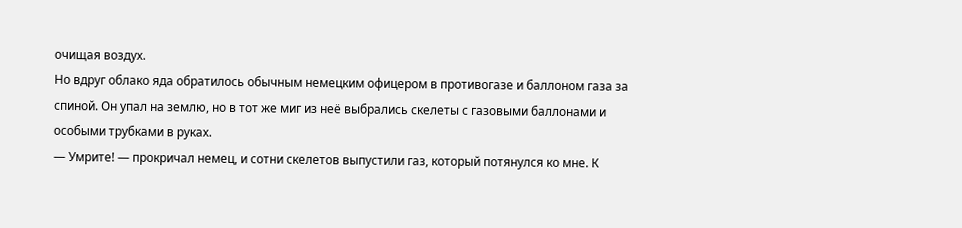очищая воздух.
Но вдруг облако яда обратилось обычным немецким офицером в противогазе и баллоном газа за спиной. Он упал на землю, но в тот же миг из неё выбрались скелеты с газовыми баллонами и особыми трубками в руках.
— Умрите! — прокричал немец, и сотни скелетов выпустили газ, который потянулся ко мне. К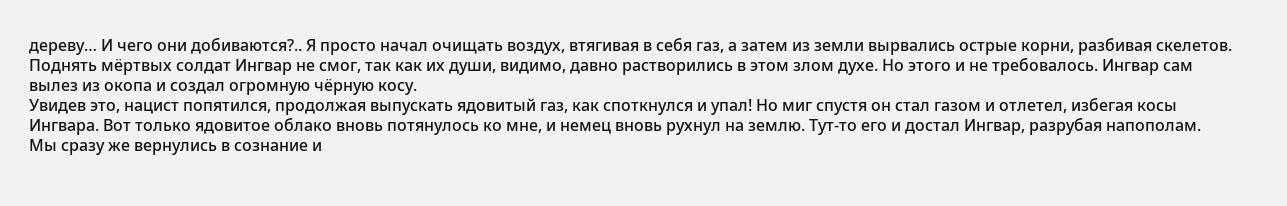дереву… И чего они добиваются?.. Я просто начал очищать воздух, втягивая в себя газ, а затем из земли вырвались острые корни, разбивая скелетов.
Поднять мёртвых солдат Ингвар не смог, так как их души, видимо, давно растворились в этом злом духе. Но этого и не требовалось. Ингвар сам вылез из окопа и создал огромную чёрную косу.
Увидев это, нацист попятился, продолжая выпускать ядовитый газ, как споткнулся и упал! Но миг спустя он стал газом и отлетел, избегая косы Ингвара. Вот только ядовитое облако вновь потянулось ко мне, и немец вновь рухнул на землю. Тут-то его и достал Ингвар, разрубая напополам.
Мы сразу же вернулись в сознание и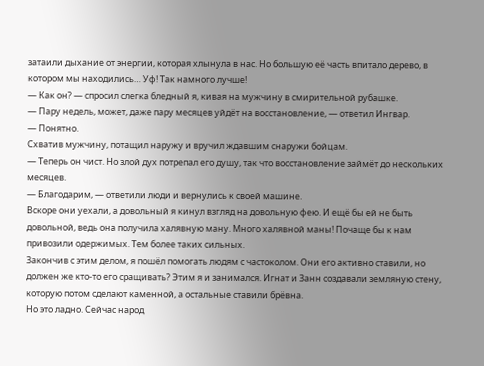затаили дыхание от энергии, которая хлынула в нас. Но большую её часть впитало дерево, в котором мы находились… Уф! Так намного лучше!
— Как он? — спросил слегка бледный я, кивая на мужчину в смирительной рубашке.
— Пару недель, может, даже пару месяцев уйдёт на восстановление, — ответил Ингвар.
— Понятно.
Схватив мужчину, потащил наружу и вручил ждавшим снаружи бойцам.
— Теперь он чист. Но злой дух потрепал его душу, так что восстановление займёт до нескольких месяцев.
— Благодарим, — ответили люди и вернулись к своей машине.
Вскоре они уехали, а довольный я кинул взгляд на довольную фею. И ещё бы ей не быть довольной, ведь она получила халявную ману. Много халявной маны! Почаще бы к нам привозили одержимых. Тем более таких сильных.
Закончив с этим делом, я пошёл помогать людям с частоколом. Они его активно ставили, но должен же кто-то его сращивать? Этим я и занимался. Игнат и Занн создавали земляную стену, которую потом сделают каменной, а остальные ставили брёвна.
Но это ладно. Сейчас народ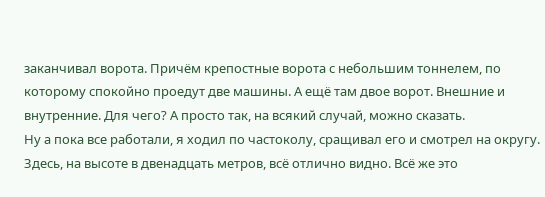заканчивал ворота. Причём крепостные ворота с небольшим тоннелем, по которому спокойно проедут две машины. А ещё там двое ворот. Внешние и внутренние. Для чего? А просто так, на всякий случай, можно сказать.
Ну а пока все работали, я ходил по частоколу, сращивал его и смотрел на округу. Здесь, на высоте в двенадцать метров, всё отлично видно. Всё же это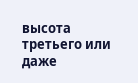высота третьего или даже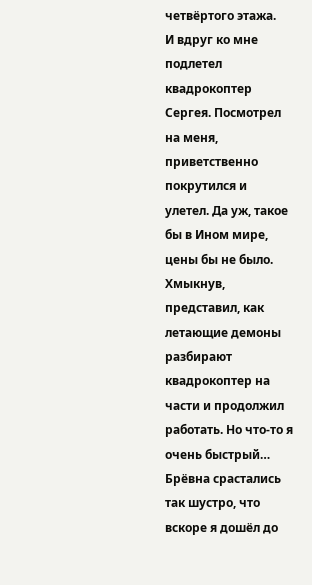четвёртого этажа.
И вдруг ко мне подлетел квадрокоптер Сергея. Посмотрел на меня, приветственно покрутился и улетел. Да уж, такое бы в Ином мире, цены бы не было.
Хмыкнув, представил, как летающие демоны разбирают квадрокоптер на части и продолжил работать. Но что-то я очень быстрый… Брёвна срастались так шустро, что вскоре я дошёл до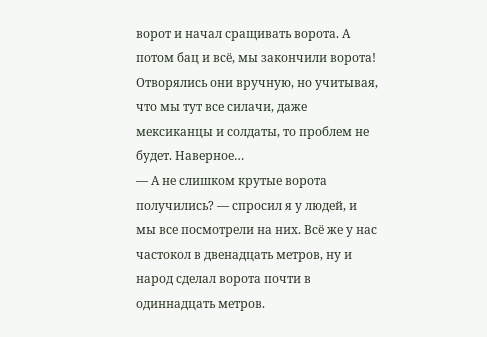ворот и начал сращивать ворота. А потом бац и всё, мы закончили ворота!
Отворялись они вручную, но учитывая, что мы тут все силачи, даже мексиканцы и солдаты, то проблем не будет. Наверное…
— А не слишком крутые ворота получились? — спросил я у людей, и мы все посмотрели на них. Всё же у нас частокол в двенадцать метров, ну и народ сделал ворота почти в одиннадцать метров.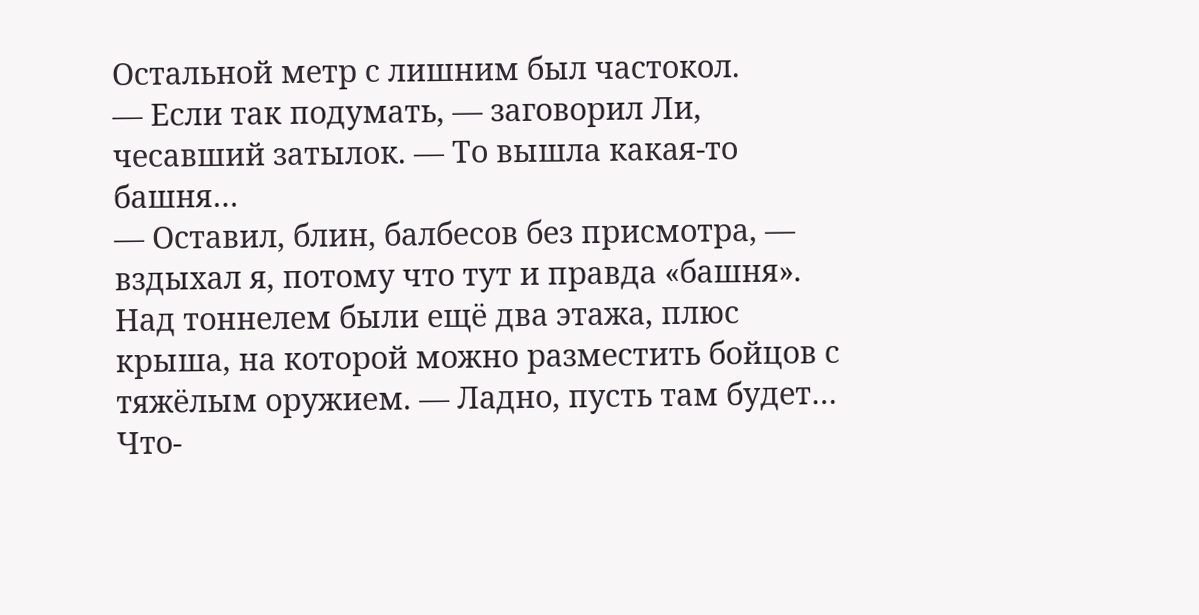Остальной метр с лишним был частокол.
— Если так подумать, — заговорил Ли, чесавший затылок. — То вышла какая-то башня…
— Оставил, блин, балбесов без присмотра, — вздыхал я, потому что тут и правда «башня». Над тоннелем были ещё два этажа, плюс крыша, на которой можно разместить бойцов с тяжёлым оружием. — Ладно, пусть там будет… Что-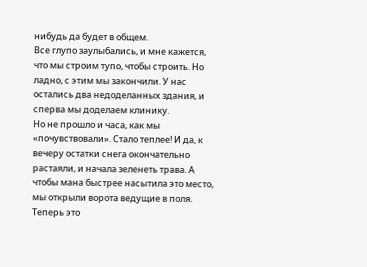нибудь да будет в общем.
Все глупо заулыбались, и мне кажется, что мы строим тупо, чтобы строить. Но ладно, с этим мы закончили. У нас остались два недоделанных здания, и сперва мы доделаем клинику.
Но не прошло и часа, как мы «почувствовали». Стало теплее! И да, к вечеру остатки снега окончательно растаяли, и начала зеленеть трава. А чтобы мана быстрее насытила это место, мы открыли ворота ведущие в поля. Теперь это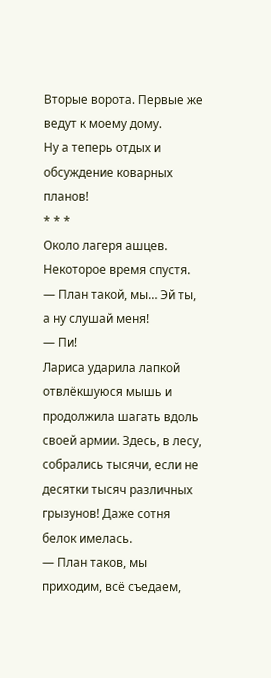Вторые ворота. Первые же ведут к моему дому.
Ну а теперь отдых и обсуждение коварных планов!
* * *
Около лагеря ашцев.
Некоторое время спустя.
— План такой, мы… Эй ты, а ну слушай меня!
— Пи!
Лариса ударила лапкой отвлёкшуюся мышь и продолжила шагать вдоль своей армии. Здесь, в лесу, собрались тысячи, если не десятки тысяч различных грызунов! Даже сотня белок имелась.
— План таков, мы приходим, всё съедаем,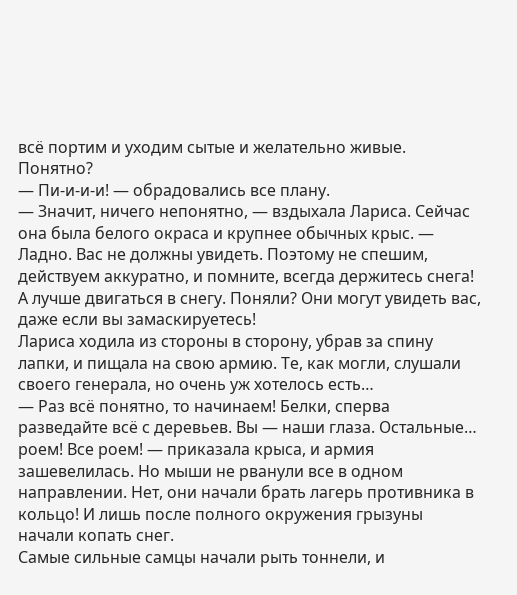всё портим и уходим сытые и желательно живые. Понятно?
— Пи-и-и-и! — обрадовались все плану.
— Значит, ничего непонятно, — вздыхала Лариса. Сейчас она была белого окраса и крупнее обычных крыс. — Ладно. Вас не должны увидеть. Поэтому не спешим, действуем аккуратно, и помните, всегда держитесь снега! А лучше двигаться в снегу. Поняли? Они могут увидеть вас, даже если вы замаскируетесь!
Лариса ходила из стороны в сторону, убрав за спину лапки, и пищала на свою армию. Те, как могли, слушали своего генерала, но очень уж хотелось есть…
— Раз всё понятно, то начинаем! Белки, сперва разведайте всё с деревьев. Вы — наши глаза. Остальные… роем! Все роем! — приказала крыса, и армия зашевелилась. Но мыши не рванули все в одном направлении. Нет, они начали брать лагерь противника в кольцо! И лишь после полного окружения грызуны начали копать снег.
Самые сильные самцы начали рыть тоннели, и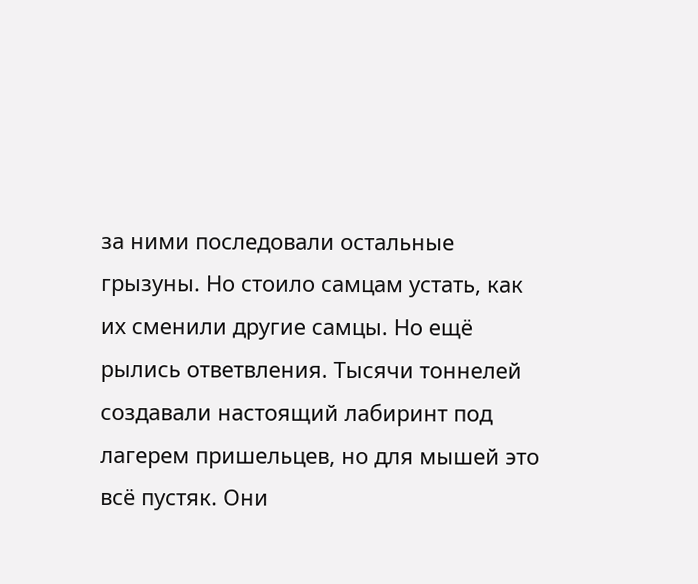за ними последовали остальные грызуны. Но стоило самцам устать, как их сменили другие самцы. Но ещё рылись ответвления. Тысячи тоннелей создавали настоящий лабиринт под лагерем пришельцев, но для мышей это всё пустяк. Они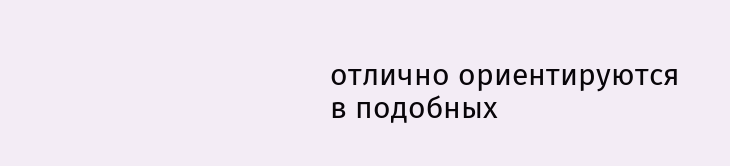отлично ориентируются в подобных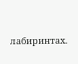лабиринтах.